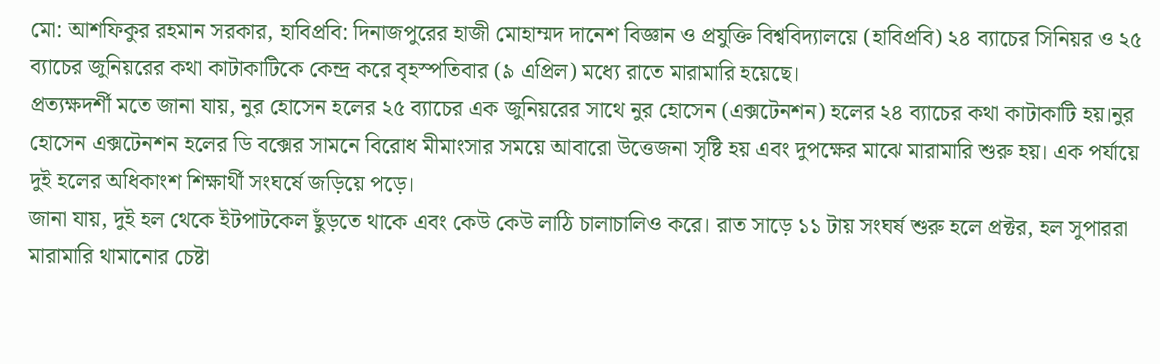মো: আশফিকুর রহমান সরকার, হাবিপ্রবি: দিনাজপুরের হাজী মোহাম্মদ দানেশ বিজ্ঞান ও প্রযুক্তি বিশ্ববিদ্যালয়ে (হাবিপ্রবি) ২৪ ব্যাচের সিনিয়র ও ২৫ ব্যাচের জুনিয়রের কথা কাটাকাটিকে কেন্দ্র করে বৃহস্পতিবার (৯ এপ্রিল) মধ্যে রাতে মারামারি হয়েছে।
প্রত্যক্ষদর্শী মতে জানা যায়, নুর হোসেন হলের ২৫ ব্যাচের এক জুনিয়রের সাথে নুর হোসেন (এক্সটেনশন) হলের ২৪ ব্যাচের কথা কাটাকাটি হয়।নুর হোসেন এক্সটেনশন হলের ডি বক্সের সামনে বিরোধ মীমাংসার সময়ে আবারো উত্তেজনা সৃষ্টি হয় এবং দুপক্ষের মাঝে মারামারি শুরু হয়। এক পর্যায়ে দুই হলের অধিকাংশ শিক্ষার্থী সংঘর্ষে জড়িয়ে পড়ে।
জানা যায়, দুই হল থেকে ইটপাটকেল ছুঁড়তে থাকে এবং কেউ কেউ লাঠি চালাচালিও করে। রাত সাড়ে ১১ টায় সংঘর্ষ শুরু হলে প্রক্টর, হল সুপাররা মারামারি থামানোর চেষ্টা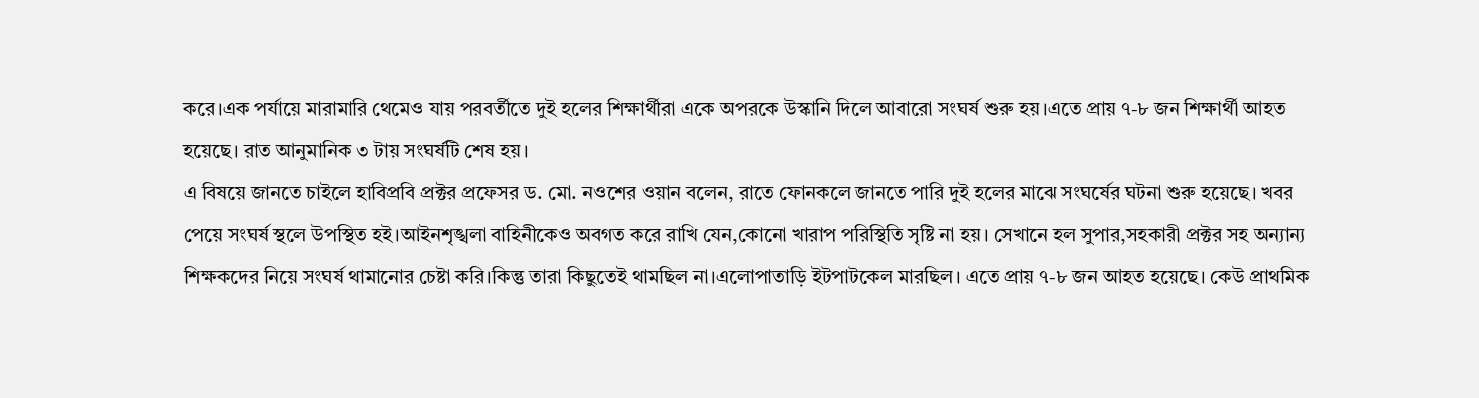করে।এক পর্যায়ে মারামারি থেমেও যায় পরবর্তীতে দুই হলের শিক্ষার্থীরা একে অপরকে উস্কানি দিলে আবারো সংঘর্ষ শুরু হয়।এতে প্রায় ৭-৮ জন শিক্ষার্থী আহত হয়েছে। রাত আনুমানিক ৩ টায় সংঘর্ষটি শেষ হয়।
এ বিষয়ে জানতে চাইলে হাবিপ্রবি প্রক্টর প্রফেসর ড. মো. নওশের ওয়ান বলেন, রাতে ফোনকলে জানতে পারি দুই হলের মাঝে সংঘর্ষের ঘটনা শুরু হয়েছে। খবর পেয়ে সংঘর্ষ স্থলে উপস্থিত হই।আইনশৃঙ্খলা বাহিনীকেও অবগত করে রাখি যেন,কোনো খারাপ পরিস্থিতি সৃষ্টি না হয়। সেখানে হল সুপার,সহকারী প্রক্টর সহ অন্যান্য শিক্ষকদের নিয়ে সংঘর্ষ থামানোর চেষ্টা করি।কিন্তু তারা কিছুতেই থামছিল না।এলোপাতাড়ি ইটপাটকেল মারছিল। এতে প্রায় ৭-৮ জন আহত হয়েছে। কেউ প্রাথমিক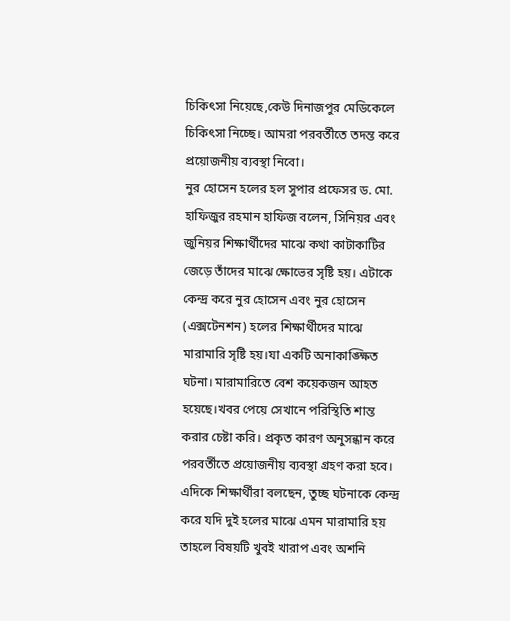চিকিৎসা নিয়েছে,কেউ দিনাজপুর মেডিকেলে চিকিৎসা নিচ্ছে। আমরা পরবর্তীতে তদন্ত করে প্রয়োজনীয় ব্যবস্থা নিবো।
নুর হোসেন হলের হল সুপার প্রফেসর ড. মো. হাফিজুর রহমান হাফিজ বলেন, সিনিয়র এবং জুনিয়র শিক্ষার্থীদের মাঝে কথা কাটাকাটির জেড়ে তাঁদের মাঝে ক্ষোভের সৃষ্টি হয়। এটাকে কেন্দ্র করে নুর হোসেন এবং নুর হোসেন (এক্সটেনশন) হলের শিক্ষার্থীদের মাঝে মারামারি সৃষ্টি হয়।যা একটি অনাকাঙ্ক্ষিত ঘটনা। মারামারিতে বেশ কয়েকজন আহত হয়েছে।খবর পেয়ে সেখানে পরিস্থিতি শান্ত করার চেষ্টা করি। প্রকৃত কারণ অনুসন্ধান করে পরবর্তীতে প্রয়োজনীয় ব্যবস্থা গ্রহণ করা হবে।
এদিকে শিক্ষার্থীরা বলছেন, তুচ্ছ ঘটনাকে কেন্দ্র করে যদি দুই হলের মাঝে এমন মারামারি হয় তাহলে বিষয়টি খুবই খারাপ এবং অশনি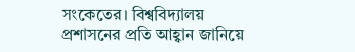সংকেতের। বিশ্ববিদ্যালয় প্রশাসনের প্রতি আহ্বান জানিয়ে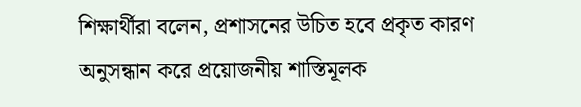শিক্ষার্থীরা বলেন, প্রশাসনের উচিত হবে প্রকৃত কারণ অনুসন্ধান করে প্রয়োজনীয় শাস্তিমূলক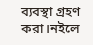ব্যবস্থা গ্রহণ করা।নইলে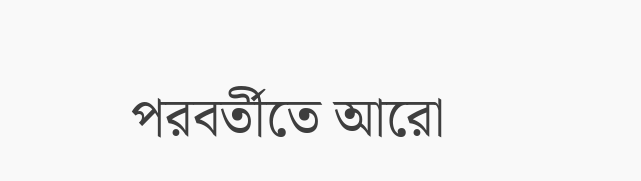পরবর্তীতে আরো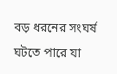বড় ধরনের সংঘর্ষ ঘটতে পারে যা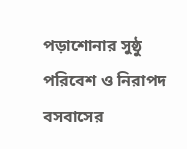পড়াশোনার সুষ্ঠু পরিবেশ ও নিরাপদ বসবাসের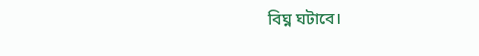বিঘ্ন ঘটাবে।